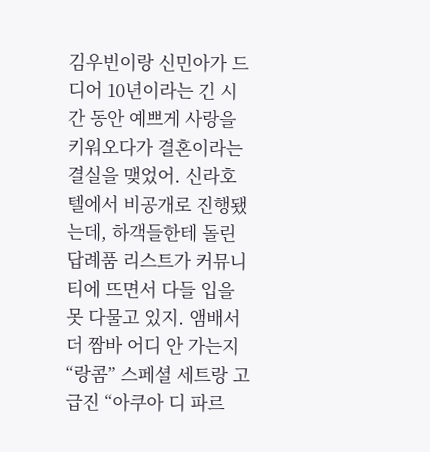김우빈이랑 신민아가 드디어 10년이라는 긴 시간 동안 예쁘게 사랑을 키워오다가 결혼이라는 결실을 맺었어. 신라호텔에서 비공개로 진행됐는데, 하객들한테 돌린 답례품 리스트가 커뮤니티에 뜨면서 다들 입을 못 다물고 있지. 앰배서더 짬바 어디 안 가는지 “랑콤” 스페셜 세트랑 고급진 “아쿠아 디 파르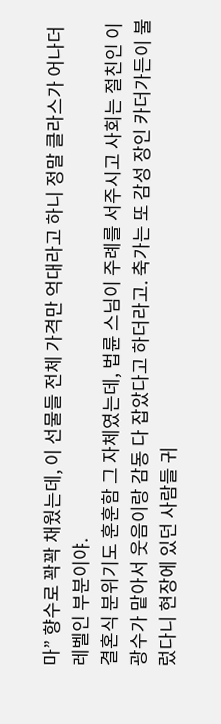마” 향수로 꽉꽉 채웠는데, 이 선물들 전체 가격만 억대라고 하니 정말 클라스가 어나더 레벨인 부분이야.
결혼식 분위기도 훈훈함 그 자체였는데, 법륜 스님이 주례를 서주시고 사회는 절친인 이광수가 맡아서 웃음이랑 감동 다 잡았다고 하더라고. 축가는 또 감성 장인 카더가든이 불렀다니 현장에 있던 사람들 귀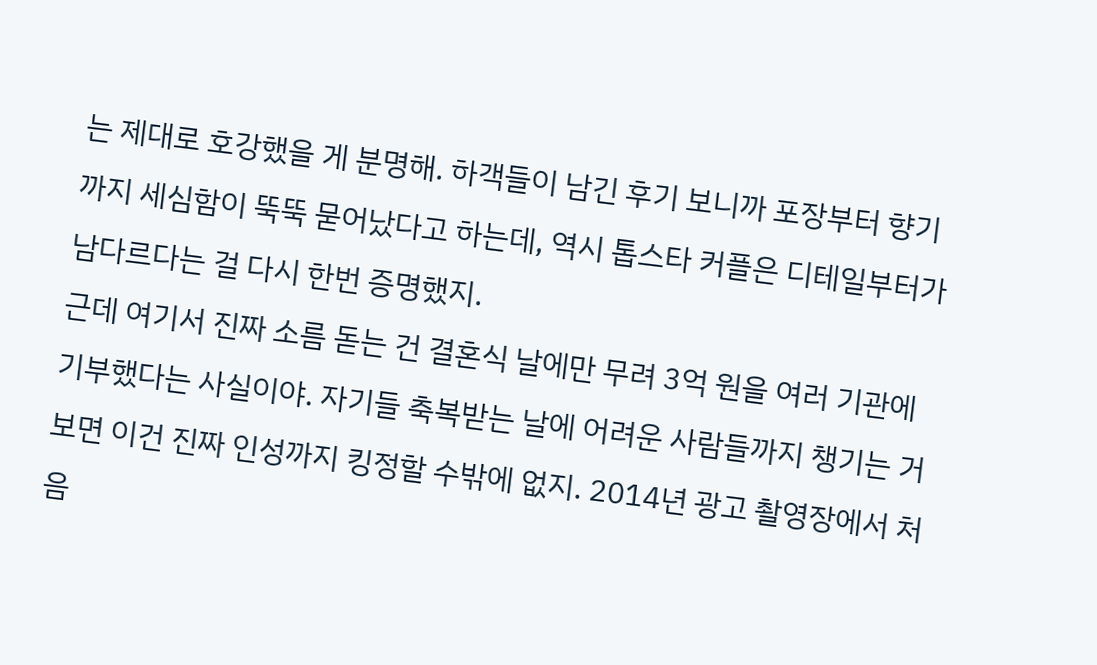는 제대로 호강했을 게 분명해. 하객들이 남긴 후기 보니까 포장부터 향기까지 세심함이 뚝뚝 묻어났다고 하는데, 역시 톱스타 커플은 디테일부터가 남다르다는 걸 다시 한번 증명했지.
근데 여기서 진짜 소름 돋는 건 결혼식 날에만 무려 3억 원을 여러 기관에 기부했다는 사실이야. 자기들 축복받는 날에 어려운 사람들까지 챙기는 거 보면 이건 진짜 인성까지 킹정할 수밖에 없지. 2014년 광고 촬영장에서 처음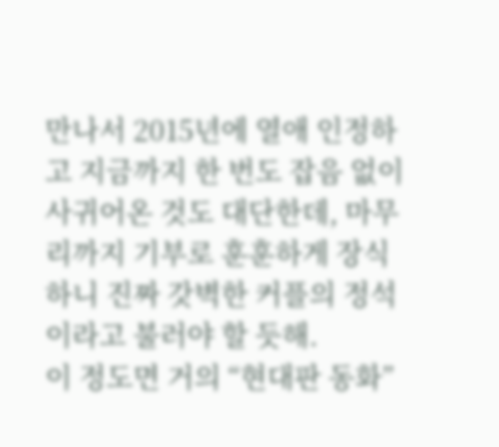만나서 2015년에 열애 인정하고 지금까지 한 번도 잡음 없이 사귀어온 것도 대단한데, 마무리까지 기부로 훈훈하게 장식하니 진짜 갓벽한 커플의 정석이라고 불러야 할 듯해.
이 정도면 거의 “현대판 동화”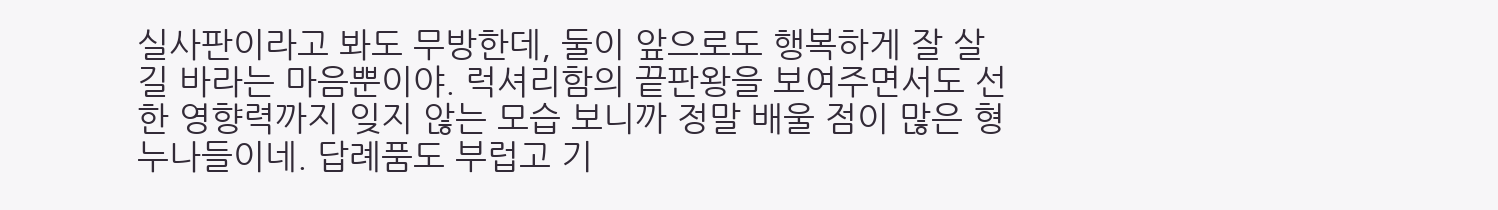실사판이라고 봐도 무방한데, 둘이 앞으로도 행복하게 잘 살길 바라는 마음뿐이야. 럭셔리함의 끝판왕을 보여주면서도 선한 영향력까지 잊지 않는 모습 보니까 정말 배울 점이 많은 형 누나들이네. 답례품도 부럽고 기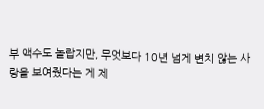부 액수도 놀랍지만, 무엇보다 10년 넘게 변치 않는 사랑을 보여줬다는 게 제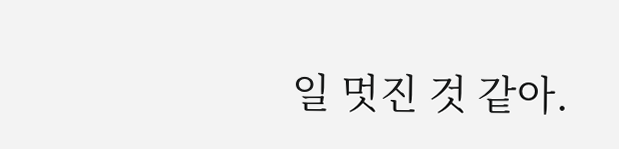일 멋진 것 같아.